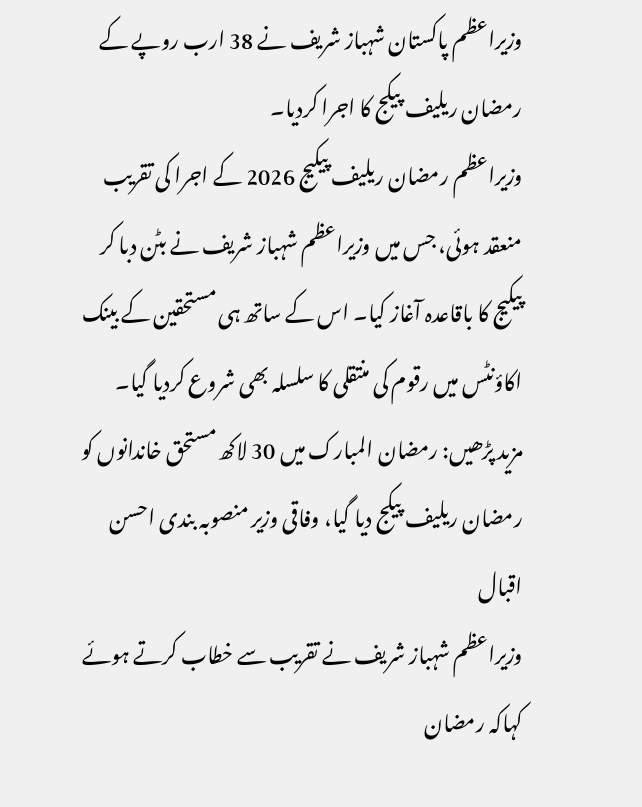وزیراعظم پاکستان شہباز شریف نے 38 ارب روپے کے رمضان ریلیف پیکج کا اجرا کردیا۔
وزیراعظم رمضان ریلیف پیکیج 2026 کے اجرا کی تقریب منعقد ہوئی، جس میں وزیراعظم شہباز شریف نے بٹن دبا کر پیکیج کا باقاعدہ آغاز کیا۔ اس کے ساتھ ہی مستحقین کے بینک اکاؤنٹس میں رقوم کی منتقلی کا سلسلہ بھی شروع کردیا گیا۔
مزید پڑھیں: رمضان المبارک میں 30 لاکھ مستحق خاندانوں کو رمضان ریلیف پیکج دیا گیا، وفاقی وزیر منصوبہ بندی احسن اقبال
وزیراعظم شہباز شریف نے تقریب سے خطاب کرتے ہوئے کہاکہ رمضان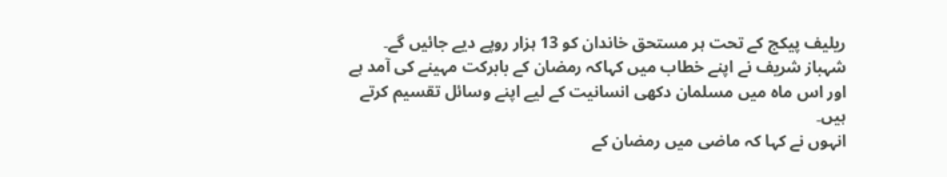ریلیف پیکج کے تحت ہر مستحق خاندان کو 13 ہزار روپے دیے جائیں گے۔
شہباز شریف نے اپنے خطاب میں کہاکہ رمضان کے بابرکت مہینے کی آمد ہے اور اس ماہ میں مسلمان دکھی انسانیت کے لیے اپنے وسائل تقسیم کرتے ہیں۔
انہوں نے کہا کہ ماضی میں رمضان کے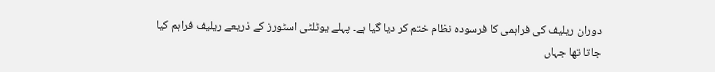دوران ریلیف کی فراہمی کا فرسودہ نظام ختم کر دیا گیا ہے۔ پہلے یوٹلٹی اسٹورز کے ذریعے ریلیف فراہم کیا جاتا تھا جہاں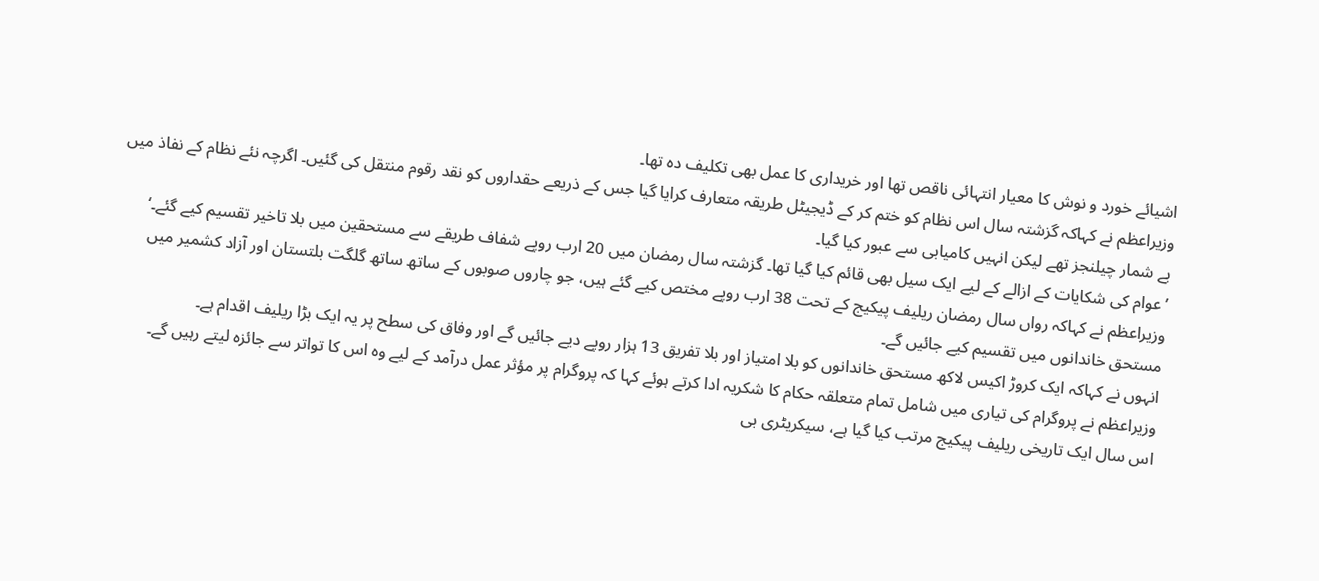اشیائے خورد و نوش کا معیار انتہائی ناقص تھا اور خریداری کا عمل بھی تکلیف دہ تھا۔
وزیراعظم نے کہاکہ گزشتہ سال اس نظام کو ختم کر کے ڈیجیٹل طریقہ متعارف کرایا گیا جس کے ذریعے حقداروں کو نقد رقوم منتقل کی گئیں۔ اگرچہ نئے نظام کے نفاذ میں بے شمار چیلنجز تھے لیکن انہیں کامیابی سے عبور کیا گیا۔
’عوام کی شکایات کے ازالے کے لیے ایک سیل بھی قائم کیا گیا تھا۔ گزشتہ سال رمضان میں 20 ارب روپے شفاف طریقے سے مستحقین میں بلا تاخیر تقسیم کیے گئے۔‘
وزیراعظم نے کہاکہ رواں سال رمضان ریلیف پیکیج کے تحت 38 ارب روپے مختص کیے گئے ہیں، جو چاروں صوبوں کے ساتھ ساتھ گلگت بلتستان اور آزاد کشمیر میں مستحق خاندانوں میں تقسیم کیے جائیں گے۔
انہوں نے کہاکہ ایک کروڑ اکیس لاکھ مستحق خاندانوں کو بلا امتیاز اور بلا تفریق 13 ہزار روپے دیے جائیں گے اور وفاق کی سطح پر یہ ایک بڑا ریلیف اقدام ہے۔
وزیراعظم نے پروگرام کی تیاری میں شامل تمام متعلقہ حکام کا شکریہ ادا کرتے ہوئے کہا کہ پروگرام پر مؤثر عمل درآمد کے لیے وہ اس کا تواتر سے جائزہ لیتے رہیں گے۔
اس سال ایک تاریخی ریلیف پیکیج مرتب کیا گیا ہے، سیکریٹری بی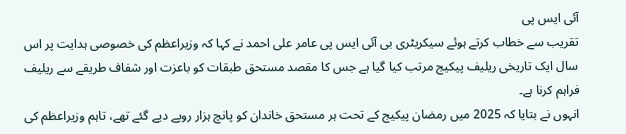آئی ایس پی
تقریب سے خطاب کرتے ہوئے سیکریٹری بی آئی ایس پی عامر علی احمد نے کہا کہ وزیراعظم کی خصوصی ہدایت پر اس سال ایک تاریخی ریلیف پیکیج مرتب کیا گیا ہے جس کا مقصد مستحق طبقات کو باعزت اور شفاف طریقے سے ریلیف فراہم کرنا ہے۔
انہوں نے بتایا کہ 2025 میں رمضان پیکیج کے تحت ہر مستحق خاندان کو پانچ ہزار روپے دیے گئے تھے، تاہم وزیراعظم کی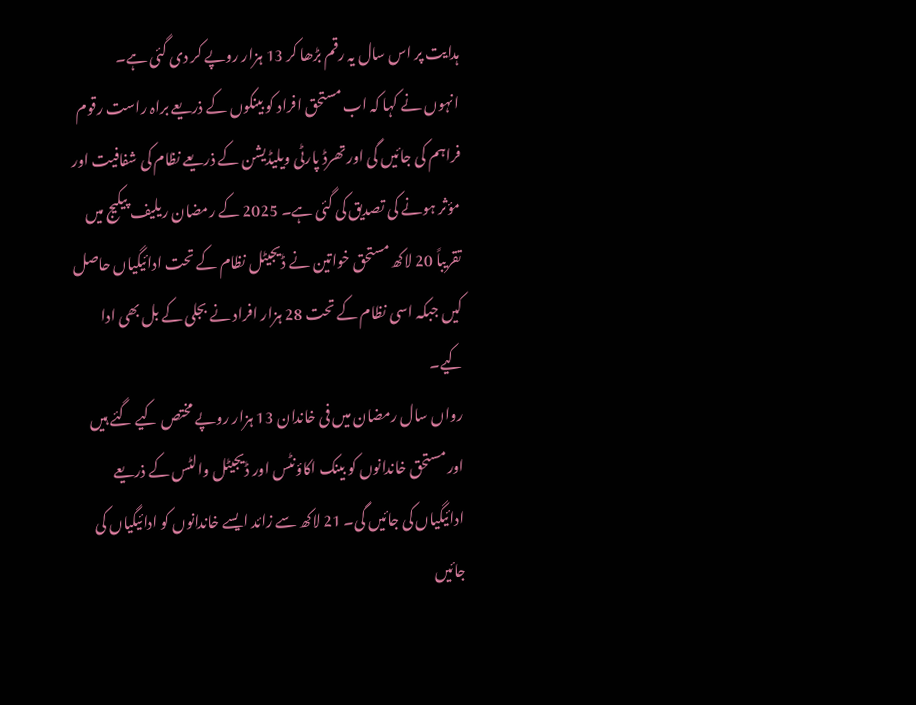ہدایت پر اس سال یہ رقم بڑھا کر 13 ہزار روپے کر دی گئی ہے۔
انہوں نے کہا کہ اب مستحق افراد کو بینکوں کے ذریعے براہ راست رقوم فراہم کی جائیں گی اور تھرڈ پارٹی ویلیڈیشن کے ذریعے نظام کی شفافیت اور مؤثر ہونے کی تصدیق کی گئی ہے۔ 2025 کے رمضان ریلیف پیکیج میں تقریباً 20 لاکھ مستحق خواتین نے ڈیجیٹل نظام کے تحت ادائیگیاں حاصل کیں جبکہ اسی نظام کے تحت 28 ہزار افراد نے بجلی کے بل بھی ادا کیے۔
رواں سال رمضان میں فی خاندان 13 ہزار روپے مختص کیے گئے ہیں اور مستحق خاندانوں کو بینک اکاؤنٹس اور ڈیجیٹل والٹس کے ذریعے ادائیگیاں کی جائیں گی۔ 21 لاکھ سے زائد ایسے خاندانوں کو ادائیگیاں کی جائیں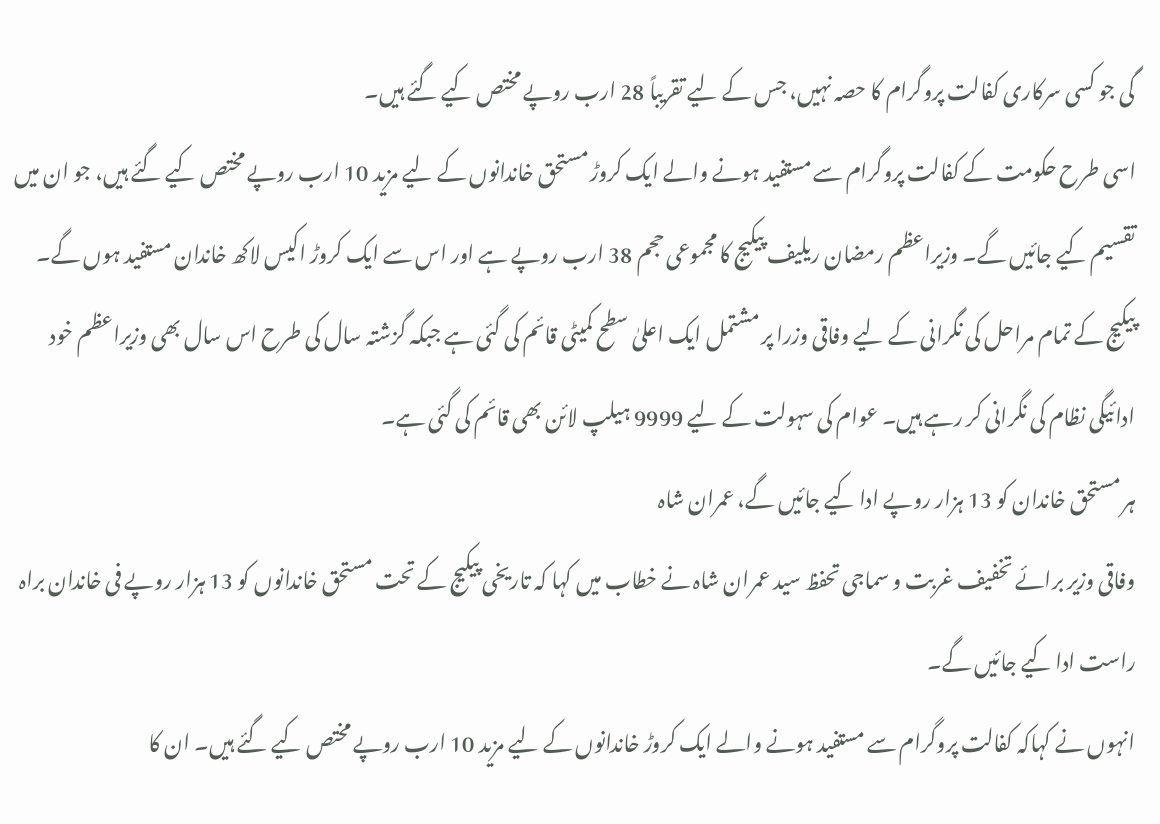گی جو کسی سرکاری کفالت پروگرام کا حصہ نہیں، جس کے لیے تقریباً 28 ارب روپے مختص کیے گئے ہیں۔
اسی طرح حکومت کے کفالت پروگرام سے مستفید ہونے والے ایک کروڑ مستحق خاندانوں کے لیے مزید 10 ارب روپے مختص کیے گئے ہیں، جو ان میں تقسیم کیے جائیں گے۔ وزیراعظم رمضان ریلیف پیکیج کا مجموعی حجم 38 ارب روپے ہے اور اس سے ایک کروڑ اکیس لاکھ خاندان مستفید ہوں گے۔
پیکیج کے تمام مراحل کی نگرانی کے لیے وفاقی وزرا پر مشتمل ایک اعلیٰ سطح کمیٹی قائم کی گئی ہے جبکہ گزشتہ سال کی طرح اس سال بھی وزیراعظم خود ادائیگی نظام کی نگرانی کر رہے ہیں۔ عوام کی سہولت کے لیے 9999 ہیلپ لائن بھی قائم کی گئی ہے۔
ہر مستحق خاندان کو 13 ہزار روپے ادا کیے جائیں گے، عمران شاہ
وفاقی وزیر برائے تخفیف غربت و سماجی تحفظ سید عمران شاہ نے خطاب میں کہا کہ تاریخی پیکیج کے تحت مستحق خاندانوں کو 13 ہزار روپے فی خاندان براہ راست ادا کیے جائیں گے۔
انہوں نے کہاکہ کفالت پروگرام سے مستفید ہونے والے ایک کروڑ خاندانوں کے لیے مزید 10 ارب روپے مختص کیے گئے ہیں۔ ان کا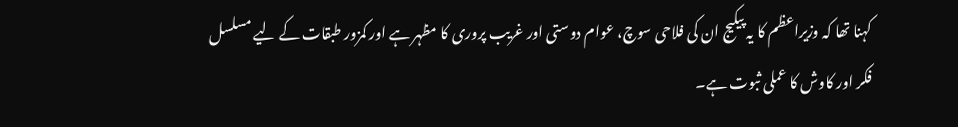کہنا تھا کہ وزیراعظم کا یہ پیکیج ان کی فلاحی سوچ، عوام دوستی اور غریب پروری کا مظہر ہے اور کمزور طبقات کے لیے مسلسل فکر اور کاوش کا عملی ثبوت ہے۔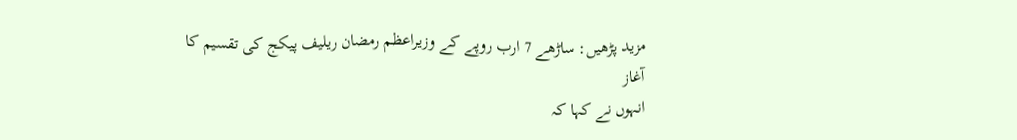مزید پڑھیں: ساڑھے 7 ارب روپے کے وزیراعظم رمضان ریلیف پیکج کی تقسیم کا آغاز
انہوں نے کہا کہ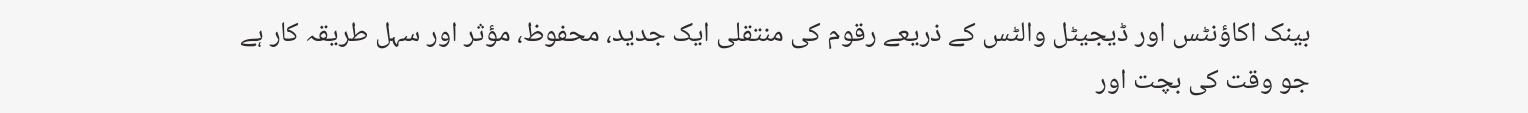بینک اکاؤنٹس اور ڈیجیٹل والٹس کے ذریعے رقوم کی منتقلی ایک جدید، محفوظ، مؤثر اور سہل طریقہ کار ہے جو وقت کی بچت اور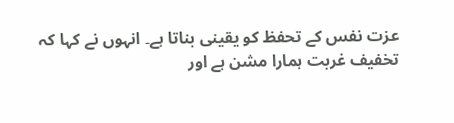عزت نفس کے تحفظ کو یقینی بناتا ہے۔ انہوں نے کہا کہ تخفیف غربت ہمارا مشن ہے اور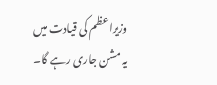وزیراعظم کی قیادت میں یہ مشن جاری رہے گا۔